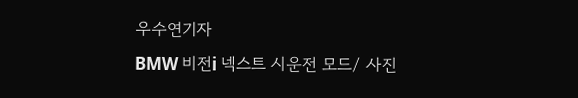우수연기자
BMW 비전i 넥스트 시운전 모드/ 사진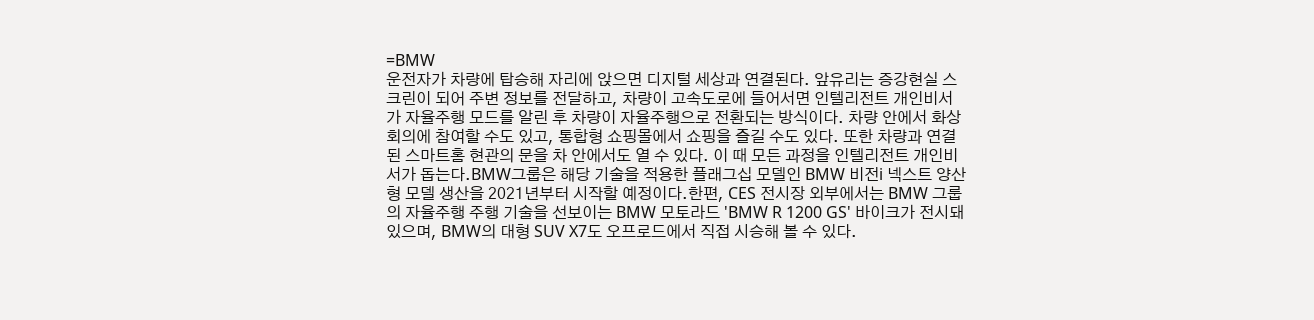=BMW
운전자가 차량에 탑승해 자리에 앉으면 디지털 세상과 연결된다. 앞유리는 증강현실 스크린이 되어 주변 정보를 전달하고, 차량이 고속도로에 들어서면 인텔리전트 개인비서가 자율주행 모드를 알린 후 차량이 자율주행으로 전환되는 방식이다. 차량 안에서 화상회의에 참여할 수도 있고, 통합형 쇼핑몰에서 쇼핑을 즐길 수도 있다. 또한 차량과 연결된 스마트홈 현관의 문을 차 안에서도 열 수 있다. 이 때 모든 과정을 인텔리전트 개인비서가 돕는다.BMW그룹은 해당 기술을 적용한 플래그십 모델인 BMW 비전i 넥스트 양산형 모델 생산을 2021년부터 시작할 예정이다.한편, CES 전시장 외부에서는 BMW 그룹의 자율주행 주행 기술을 선보이는 BMW 모토라드 'BMW R 1200 GS' 바이크가 전시돼있으며, BMW의 대형 SUV X7도 오프로드에서 직접 시승해 볼 수 있다.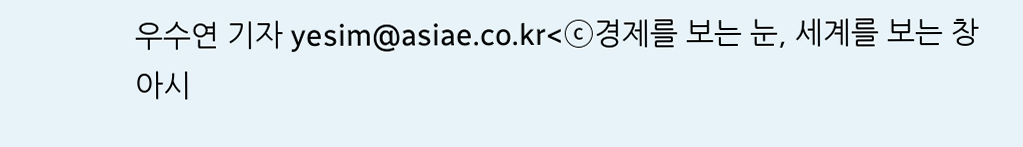우수연 기자 yesim@asiae.co.kr<ⓒ경제를 보는 눈, 세계를 보는 창 아시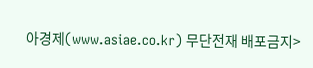아경제(www.asiae.co.kr) 무단전재 배포금지>